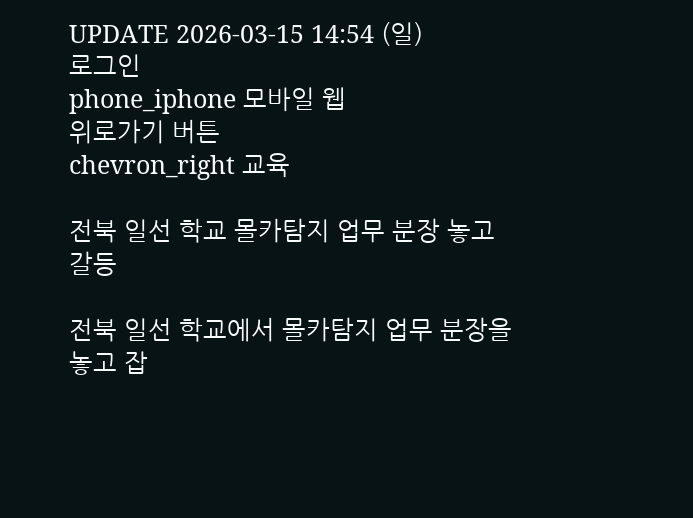UPDATE 2026-03-15 14:54 (일)
로그인
phone_iphone 모바일 웹
위로가기 버튼
chevron_right 교육

전북 일선 학교 몰카탐지 업무 분장 놓고 갈등

전북 일선 학교에서 몰카탐지 업무 분장을 놓고 잡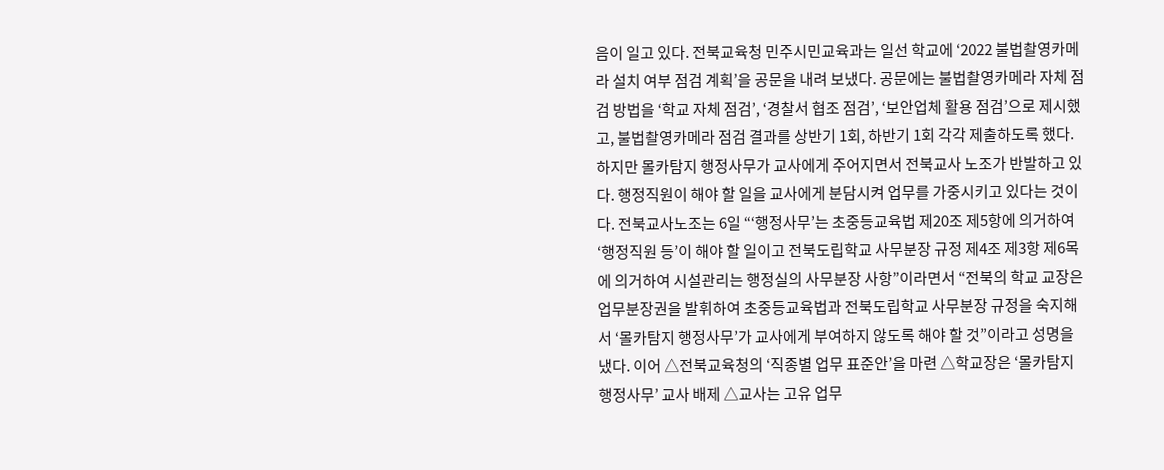음이 일고 있다. 전북교육청 민주시민교육과는 일선 학교에 ‘2022 불법촬영카메라 설치 여부 점검 계획’을 공문을 내려 보냈다. 공문에는 불법촬영카메라 자체 점검 방법을 ‘학교 자체 점검’, ‘경찰서 협조 점검’, ‘보안업체 활용 점검’으로 제시했고, 불법촬영카메라 점검 결과를 상반기 1회, 하반기 1회 각각 제출하도록 했다. 하지만 몰카탐지 행정사무가 교사에게 주어지면서 전북교사 노조가 반발하고 있다. 행정직원이 해야 할 일을 교사에게 분담시켜 업무를 가중시키고 있다는 것이다. 전북교사노조는 6일 “‘행정사무’는 초중등교육법 제20조 제5항에 의거하여 ‘행정직원 등’이 해야 할 일이고 전북도립학교 사무분장 규정 제4조 제3항 제6목에 의거하여 시설관리는 행정실의 사무분장 사항”이라면서 “전북의 학교 교장은 업무분장권을 발휘하여 초중등교육법과 전북도립학교 사무분장 규정을 숙지해서 ‘몰카탐지 행정사무’가 교사에게 부여하지 않도록 해야 할 것”이라고 성명을 냈다. 이어 △전북교육청의 ‘직종별 업무 표준안’을 마련 △학교장은 ‘몰카탐지 행정사무’ 교사 배제 △교사는 고유 업무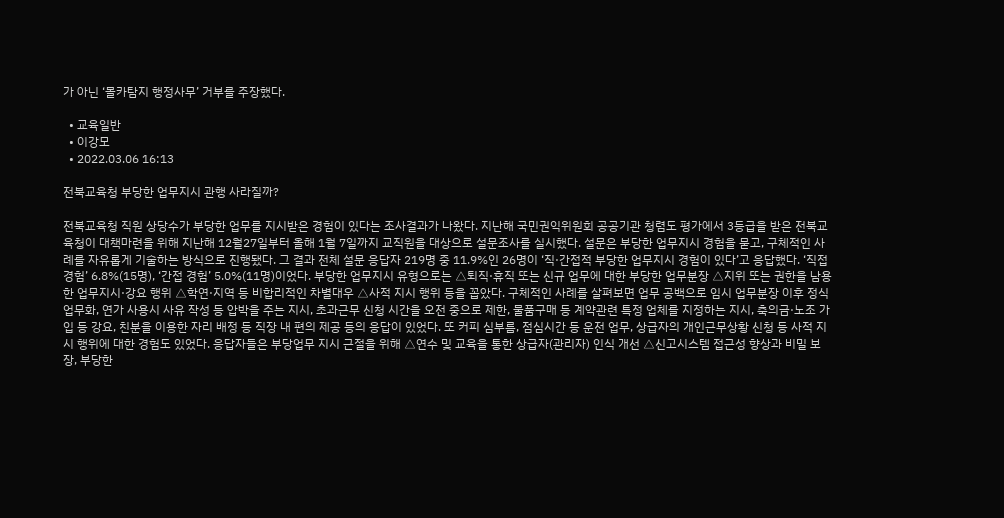가 아닌 ‘몰카탐지 행정사무’ 거부를 주장했다.

  • 교육일반
  • 이강모
  • 2022.03.06 16:13

전북교육청 부당한 업무지시 관행 사라질까?

전북교육청 직원 상당수가 부당한 업무를 지시받은 경험이 있다는 조사결과가 나왔다. 지난해 국민권익위원회 공공기관 청렴도 평가에서 3등급을 받은 전북교육청이 대책마련을 위해 지난해 12월27일부터 올해 1월 7일까지 교직원을 대상으로 설문조사를 실시했다. 설문은 부당한 업무지시 경험을 묻고, 구체적인 사례를 자유롭게 기술하는 방식으로 진행됐다. 그 결과 전체 설문 응답자 219명 중 11.9%인 26명이 ‘직·간접적 부당한 업무지시 경험이 있다’고 응답했다. ‘직접 경험’ 6.8%(15명), ‘간접 경험’ 5.0%(11명)이었다. 부당한 업무지시 유형으로는 △퇴직·휴직 또는 신규 업무에 대한 부당한 업무분장 △지위 또는 권한을 남용한 업무지시·강요 행위 △학연·지역 등 비합리적인 차별대우 △사적 지시 행위 등을 꼽았다. 구체적인 사례를 살펴보면 업무 공백으로 임시 업무분장 이후 정식 업무화, 연가 사용시 사유 작성 등 압박을 주는 지시, 초과근무 신청 시간을 오전 중으로 제한, 물품구매 등 계약관련 특정 업체를 지정하는 지시, 축의금·노조 가입 등 강요, 친분을 이용한 자리 배정 등 직장 내 편의 제공 등의 응답이 있었다. 또 커피 심부름, 점심시간 등 운전 업무, 상급자의 개인근무상황 신청 등 사적 지시 행위에 대한 경험도 있었다. 응답자들은 부당업무 지시 근절을 위해 △연수 및 교육을 통한 상급자(관리자) 인식 개선 △신고시스템 접근성 향상과 비밀 보장, 부당한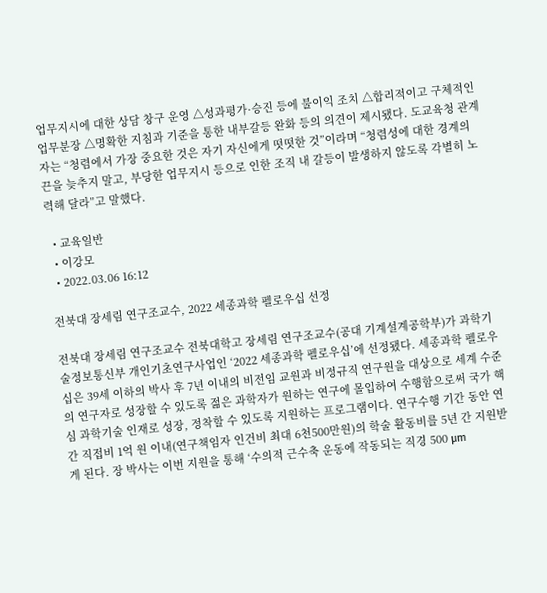업무지시에 대한 상담 창구 운영 △성과평가·승진 등에 불이익 조치 △합리적이고 구체적인 업무분장 △명확한 지침과 기준을 통한 내부갈등 완화 등의 의견이 제시됐다. 도교육청 관계자는 “청렴에서 가장 중요한 것은 자기 자신에게 떳떳한 것”이라며 “청렴성에 대한 경계의 끈을 늦추지 말고, 부당한 업무지시 등으로 인한 조직 내 갈등이 발생하지 않도록 각별히 노력해 달라”고 말했다.

  • 교육일반
  • 이강모
  • 2022.03.06 16:12

전북대 장세림 연구조교수, 2022 세종과학 펠로우십 선정

전북대 장세림 연구조교수 전북대학고 장세림 연구조교수(공대 기계설계공학부)가 과학기술정보통신부 개인기초연구사업인 ‘2022 세종과학 펠로우십’에 선정됐다. 세종과학 펠로우십은 39세 이하의 박사 후 7년 이내의 비전임 교원과 비정규직 연구원을 대상으로 세계 수준의 연구자로 성장할 수 있도록 젊은 과학자가 원하는 연구에 몰입하여 수행함으로써 국가 핵심 과학기술 인재로 성장, 정착할 수 있도록 지원하는 프로그램이다. 연구수행 기간 동안 연간 직접비 1억 원 이내(연구책임자 인건비 최대 6천500만원)의 학술 활동비를 5년 간 지원받게 된다. 장 박사는 이번 지원을 통해 ‘수의적 근수축 운동에 작동되는 직경 500 µm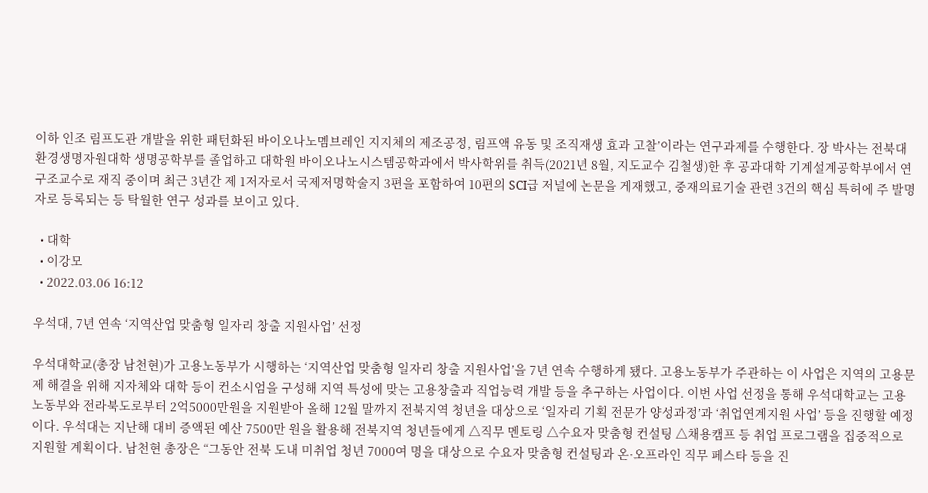이하 인조 림프도관 개발을 위한 패턴화된 바이오나노멤브레인 지지체의 제조공정, 림프액 유동 및 조직재생 효과 고찰’이라는 연구과제를 수행한다. 장 박사는 전북대 환경생명자원대학 생명공학부를 졸업하고 대학원 바이오나노시스템공학과에서 박사학위를 취득(2021년 8월, 지도교수 김철생)한 후 공과대학 기계설계공학부에서 연구조교수로 재직 중이며 최근 3년간 제 1저자로서 국제저명학술지 3편을 포함하여 10편의 SCI급 저널에 논문을 게재했고, 중재의료기술 관련 3건의 핵심 특허에 주 발명자로 등록되는 등 탁월한 연구 성과를 보이고 있다.

  • 대학
  • 이강모
  • 2022.03.06 16:12

우석대, 7년 연속 ‘지역산업 맞춤형 일자리 창출 지원사업’ 선정

우석대학교(총장 남천현)가 고용노동부가 시행하는 ‘지역산업 맞춤형 일자리 창출 지원사업’을 7년 연속 수행하게 됐다. 고용노동부가 주관하는 이 사업은 지역의 고용문제 해결을 위해 지자체와 대학 등이 컨소시엄을 구성해 지역 특성에 맞는 고용창출과 직업능력 개발 등을 추구하는 사업이다. 이번 사업 선정을 통해 우석대학교는 고용노동부와 전라북도로부터 2억5000만원을 지원받아 올해 12월 말까지 전북지역 청년을 대상으로 ‘일자리 기획 전문가 양성과정’과 ‘취업연계지원 사업’ 등을 진행할 예정이다. 우석대는 지난해 대비 증액된 예산 7500만 원을 활용해 전북지역 청년들에게 △직무 멘토링 △수요자 맞춤형 컨설팅 △채용캠프 등 취업 프로그램을 집중적으로 지원할 계획이다. 남천현 총장은 “그동안 전북 도내 미취업 청년 7000여 명을 대상으로 수요자 맞춤형 컨설팅과 온·오프라인 직무 페스타 등을 진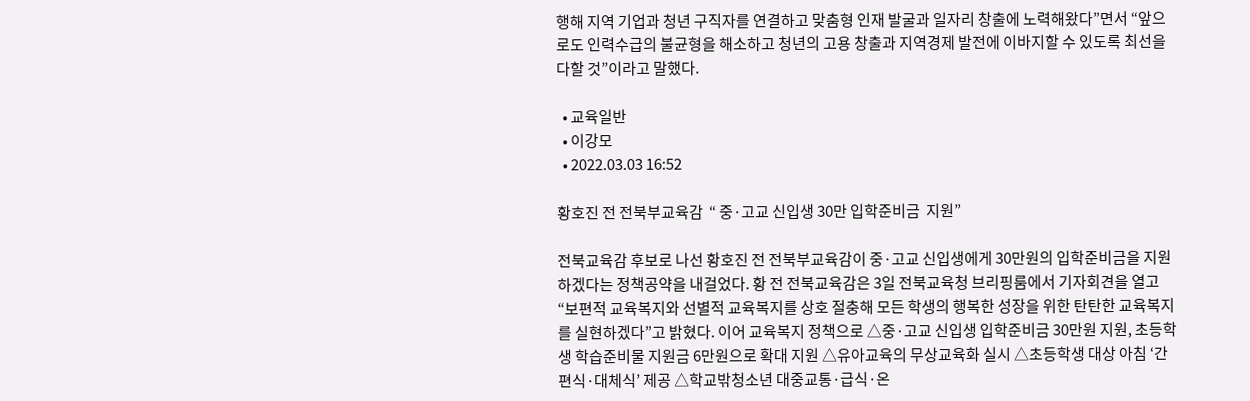행해 지역 기업과 청년 구직자를 연결하고 맞춤형 인재 발굴과 일자리 창출에 노력해왔다”면서 “앞으로도 인력수급의 불균형을 해소하고 청년의 고용 창출과 지역경제 발전에 이바지할 수 있도록 최선을 다할 것”이라고 말했다.

  • 교육일반
  • 이강모
  • 2022.03.03 16:52

황호진 전 전북부교육감  “ 중·고교 신입생 30만 입학준비금  지원”

전북교육감 후보로 나선 황호진 전 전북부교육감이 중·고교 신입생에게 30만원의 입학준비금을 지원하겠다는 정책공약을 내걸었다. 황 전 전북교육감은 3일 전북교육청 브리핑룸에서 기자회견을 열고 “보편적 교육복지와 선별적 교육복지를 상호 절충해 모든 학생의 행복한 성장을 위한 탄탄한 교육복지를 실현하겠다”고 밝혔다. 이어 교육복지 정책으로 △중·고교 신입생 입학준비금 30만원 지원, 초등학생 학습준비물 지원금 6만원으로 확대 지원 △유아교육의 무상교육화 실시 △초등학생 대상 아침 ‘간편식·대체식’ 제공 △학교밖청소년 대중교통·급식·온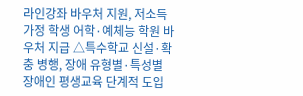라인강좌 바우처 지원, 저소득가정 학생 어학·예체능 학원 바우처 지급 △특수학교 신설·확충 병행, 장애 유형별·특성별 장애인 평생교육 단계적 도입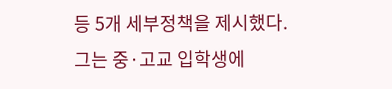등 5개 세부정책을 제시했다. 그는 중·고교 입학생에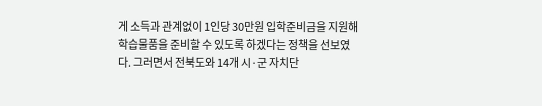게 소득과 관계없이 1인당 30만원 입학준비금을 지원해 학습물품을 준비할 수 있도록 하겠다는 정책을 선보였다. 그러면서 전북도와 14개 시·군 자치단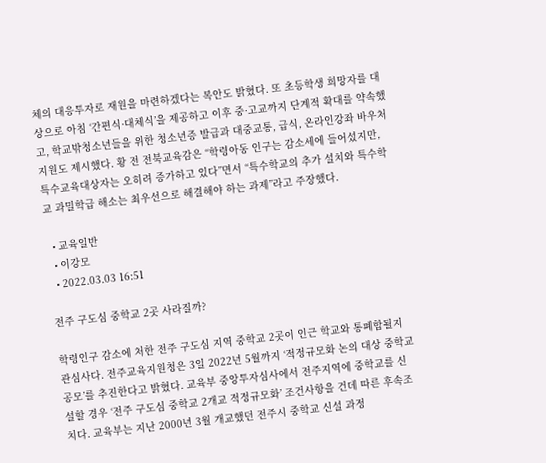체의 대응투자로 재원을 마련하겠다는 복안도 밝혔다. 또 초등학생 희망자를 대상으로 아침 ‘간편식·대체식’을 제공하고 이후 중·고교까지 단계적 확대를 약속했고, 학교밖청소년들을 위한 청소년증 발급과 대중교통, 급식, 온라인강좌 바우처 지원도 제시했다. 황 전 전북교육감은 “학령아동 인구는 감소세에 들어섰지만, 특수교육대상자는 오히려 증가하고 있다”면서 “특수학교의 추가 설치와 특수학교 과밀학급 해소는 최우선으로 해결해야 하는 과제”라고 주장했다.

  • 교육일반
  • 이강모
  • 2022.03.03 16:51

전주 구도심 중학교 2곳 사라질까?

학령인구 감소에 처한 전주 구도심 지역 중학교 2곳이 인근 학교와 통폐합될지 관심사다. 전주교육지원청은 3일 2022년 5월까지 ‘적정규모화 논의 대상 중학교 공모’를 추진한다고 밝혔다. 교육부 중앙투자심사에서 전주지역에 중학교를 신설할 경우 ‘전주 구도심 중학교 2개교 적정규모화’ 조건사항을 건데 따른 후속조치다. 교육부는 지난 2000년 3월 개교했던 전주시 중학교 신설 과정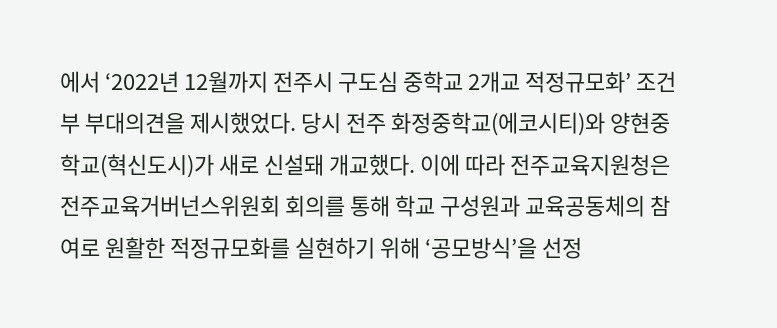에서 ‘2022년 12월까지 전주시 구도심 중학교 2개교 적정규모화’ 조건부 부대의견을 제시했었다. 당시 전주 화정중학교(에코시티)와 양현중학교(혁신도시)가 새로 신설돼 개교했다. 이에 따라 전주교육지원청은 전주교육거버넌스위원회 회의를 통해 학교 구성원과 교육공동체의 참여로 원활한 적정규모화를 실현하기 위해 ‘공모방식’을 선정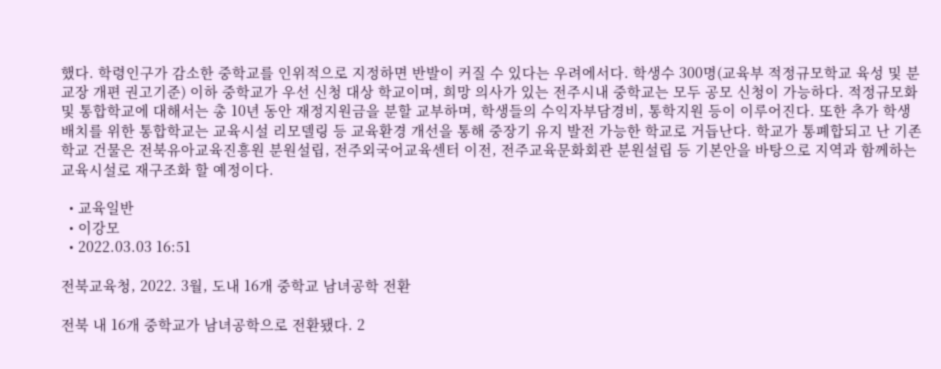했다. 학령인구가 감소한 중학교를 인위적으로 지정하면 반발이 커질 수 있다는 우려에서다. 학생수 300명(교육부 적정규모학교 육성 및 분교장 개편 권고기준) 이하 중학교가 우선 신청 대상 학교이며, 희망 의사가 있는 전주시내 중학교는 모두 공모 신청이 가능하다. 적정규모화 및 통합학교에 대해서는 총 10년 동안 재정지원금을 분할 교부하며, 학생들의 수익자부담경비, 통학지원 등이 이루어진다. 또한 추가 학생 배치를 위한 통합학교는 교육시설 리모델링 등 교육환경 개선을 통해 중장기 유지 발전 가능한 학교로 거듭난다. 학교가 통폐합되고 난 기존 학교 건물은 전북유아교육진흥원 분원설립, 전주외국어교육센터 이전, 전주교육문화회관 분원설립 등 기본안을 바탕으로 지역과 함께하는 교육시설로 재구조화 할 예정이다.

  • 교육일반
  • 이강모
  • 2022.03.03 16:51

전북교육청, 2022. 3월, 도내 16개 중학교 남녀공학 전환

전북 내 16개 중학교가 남녀공학으로 전환됐다. 2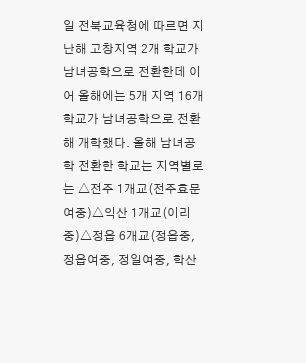일 전북교육청에 따르면 지난해 고창지역 2개 학교가 남녀공학으로 전환한데 이어 올해에는 5개 지역 16개 학교가 남녀공학으로 전환해 개학했다. 올해 남녀공학 전환한 학교는 지역별로는 △전주 1개교(전주효문여중)△익산 1개교(이리중)△정읍 6개교(정읍중, 정읍여중, 정일여중, 학산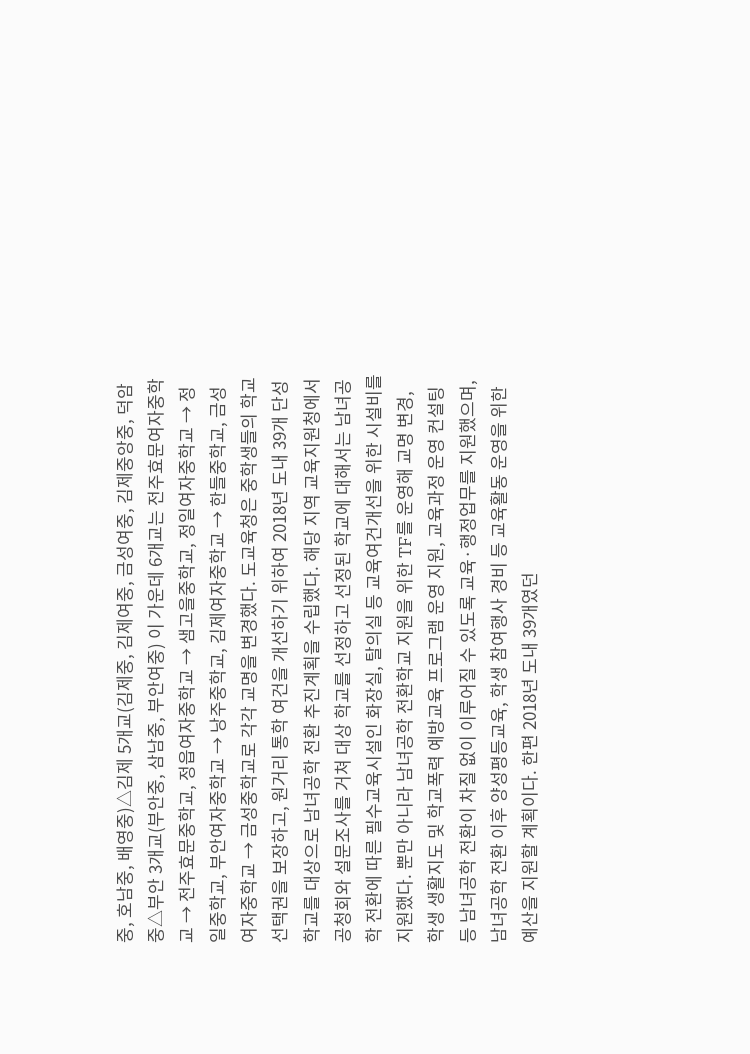중, 호남중, 배영중)△김제 5개교(김제중, 김제여중, 금성여중, 김제중앙중, 덕암중△부안 3개교(부안중, 삼남중, 부안여중) 이 가운데 6개교는 전주효문여자중학교 → 전주효문중학교, 정읍여자중학교 → 샘고을중학교, 정일여자중학교 → 정일중학교, 부안여자중학교 → 낭주중학교, 김제여자중학교 → 한들중학교, 금성여자중학교 → 금성중학교로 각각 교명을 변경했다. 도교육청은 중학생들의 학교 선택권을 보장하고, 원거리 통학 여건을 개선하기 위하여 2018년 도내 39개 단성학교를 대상으로 남녀공학 전환 추진계획을 수립했다. 해당 지역 교육지원청에서 공청회와 설문조사를 거쳐 대상 학교를 선정하고 선정된 학교에 대해서는 남녀공학 전환에 따른 필수교육시설인 화장실, 탈의실 등 교육여건개선을 위한 시설비를 지원했다. 뿐만 아니라 남녀공학 전환학교 지원을 위한 TF를 운영해 교명 변경, 학생 생활지도 및 학교폭력 예방교육 프로그램 운영 지원, 교육과정 운영 컨설팅 등 남녀공학 전환이 차질 없이 이루어질 수 있도록 교육·행정업무를 지원했으며, 남녀공학 전환 이후 양성평등교육, 학생 참여행사 경비 등 교육활동 운영을 위한 예산을 지원할 계획이다. 한편 2018년 도내 39개였던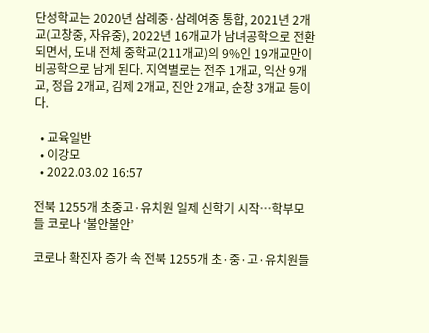단성학교는 2020년 삼례중·삼례여중 통합, 2021년 2개교(고창중, 자유중), 2022년 16개교가 남녀공학으로 전환되면서, 도내 전체 중학교(211개교)의 9%인 19개교만이 비공학으로 남게 된다. 지역별로는 전주 1개교, 익산 9개교, 정읍 2개교, 김제 2개교, 진안 2개교, 순창 3개교 등이다.

  • 교육일반
  • 이강모
  • 2022.03.02 16:57

전북 1255개 초중고·유치원 일제 신학기 시작…학부모들 코로나 ‘불안불안’

코로나 확진자 증가 속 전북 1255개 초·중·고·유치원들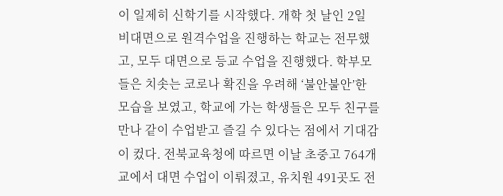이 일제히 신학기를 시작했다. 개학 첫 날인 2일 비대면으로 원격수업을 진행하는 학교는 전무했고, 모두 대면으로 등교 수업을 진행했다. 학부모들은 치솟는 코로나 확진을 우려해 ‘불안불안’한 모습을 보였고, 학교에 가는 학생들은 모두 친구를 만나 같이 수업받고 즐길 수 있다는 점에서 기대감이 컸다. 전북교육청에 따르면 이날 초중고 764개교에서 대면 수업이 이뤄졌고, 유치원 491곳도 전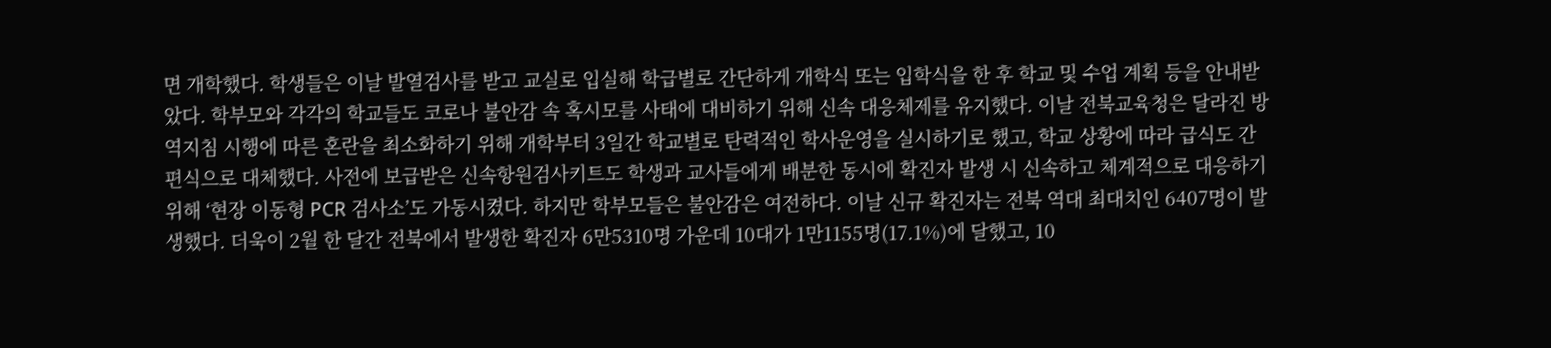면 개학했다. 학생들은 이날 발열검사를 받고 교실로 입실해 학급별로 간단하게 개학식 또는 입학식을 한 후 학교 및 수업 계획 등을 안내받았다. 학부모와 각각의 학교들도 코로나 불안감 속 혹시모를 사태에 대비하기 위해 신속 대응체제를 유지했다. 이날 전북교육청은 달라진 방역지침 시행에 따른 혼란을 최소화하기 위해 개학부터 3일간 학교별로 탄력적인 학사운영을 실시하기로 했고, 학교 상황에 따라 급식도 간편식으로 대체했다. 사전에 보급받은 신속항원검사키트도 학생과 교사들에게 배분한 동시에 확진자 발생 시 신속하고 체계적으로 대응하기 위해 ‘현장 이동형 PCR 검사소’도 가동시켰다. 하지만 학부모들은 불안감은 여전하다. 이날 신규 확진자는 전북 역대 최대치인 6407명이 발생했다. 더욱이 2월 한 달간 전북에서 발생한 확진자 6만5310명 가운데 10대가 1만1155명(17.1%)에 달했고, 10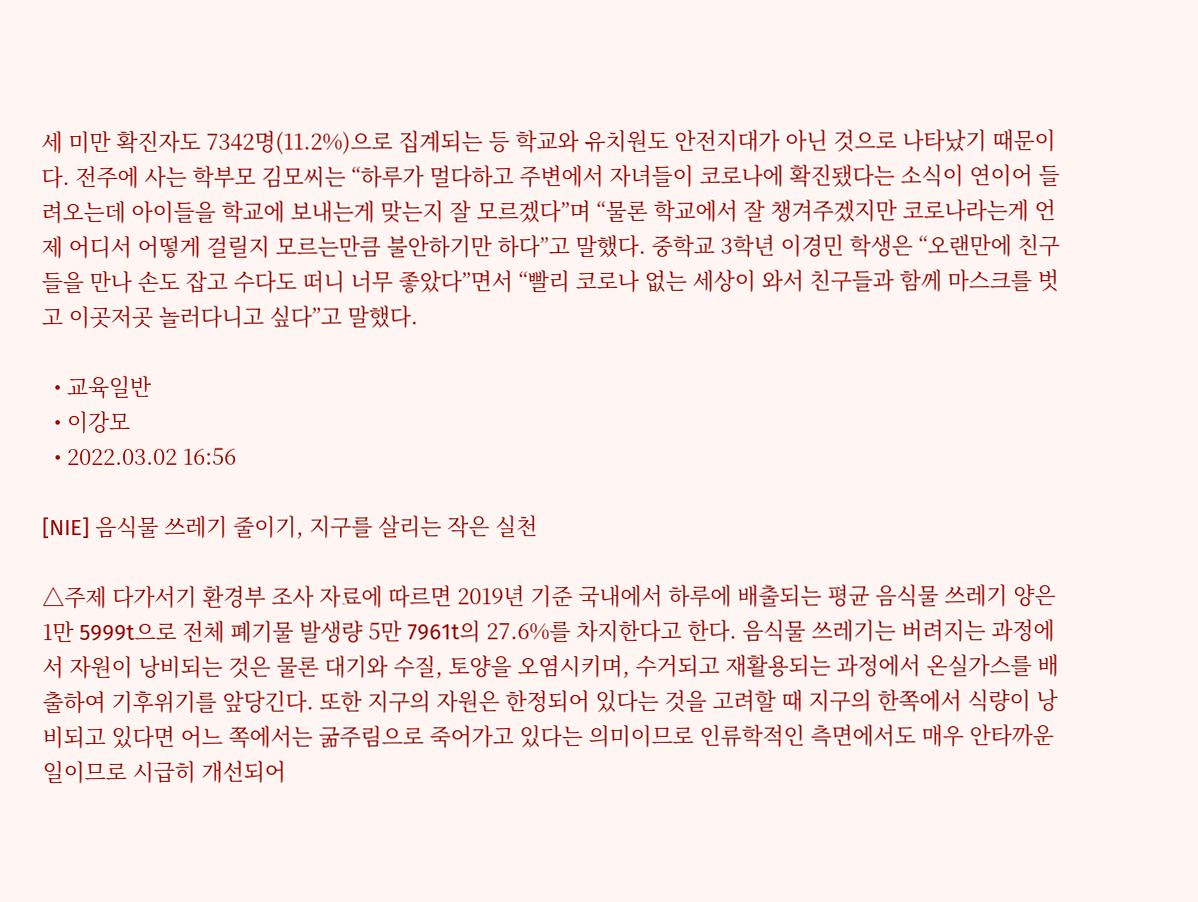세 미만 확진자도 7342명(11.2%)으로 집계되는 등 학교와 유치원도 안전지대가 아닌 것으로 나타났기 때문이다. 전주에 사는 학부모 김모씨는 “하루가 멀다하고 주변에서 자녀들이 코로나에 확진됐다는 소식이 연이어 들려오는데 아이들을 학교에 보내는게 맞는지 잘 모르겠다”며 “물론 학교에서 잘 챙겨주겠지만 코로나라는게 언제 어디서 어떻게 걸릴지 모르는만큼 불안하기만 하다”고 말했다. 중학교 3학년 이경민 학생은 “오랜만에 친구들을 만나 손도 잡고 수다도 떠니 너무 좋았다”면서 “빨리 코로나 없는 세상이 와서 친구들과 함께 마스크를 벗고 이곳저곳 놀러다니고 싶다”고 말했다.

  • 교육일반
  • 이강모
  • 2022.03.02 16:56

[NIE] 음식물 쓰레기 줄이기, 지구를 살리는 작은 실천

△주제 다가서기 환경부 조사 자료에 따르면 2019년 기준 국내에서 하루에 배출되는 평균 음식물 쓰레기 양은 1만 5999t으로 전체 폐기물 발생량 5만 7961t의 27.6%를 차지한다고 한다. 음식물 쓰레기는 버려지는 과정에서 자원이 낭비되는 것은 물론 대기와 수질, 토양을 오염시키며, 수거되고 재활용되는 과정에서 온실가스를 배출하여 기후위기를 앞당긴다. 또한 지구의 자원은 한정되어 있다는 것을 고려할 때 지구의 한쪽에서 식량이 낭비되고 있다면 어느 쪽에서는 굶주림으로 죽어가고 있다는 의미이므로 인류학적인 측면에서도 매우 안타까운 일이므로 시급히 개선되어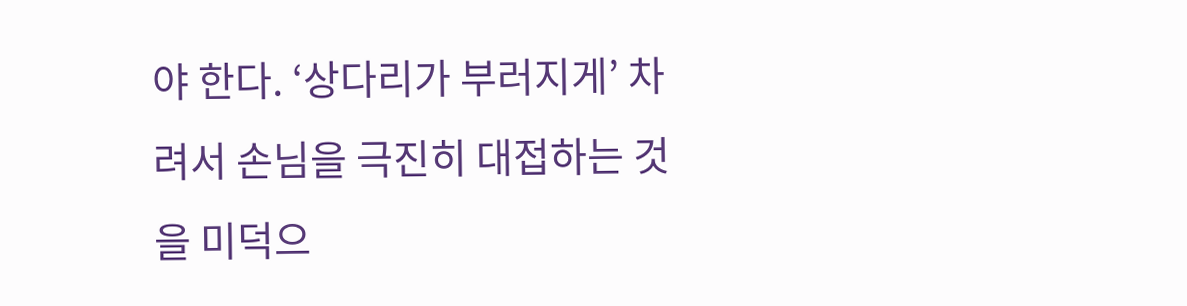야 한다. ‘상다리가 부러지게’ 차려서 손님을 극진히 대접하는 것을 미덕으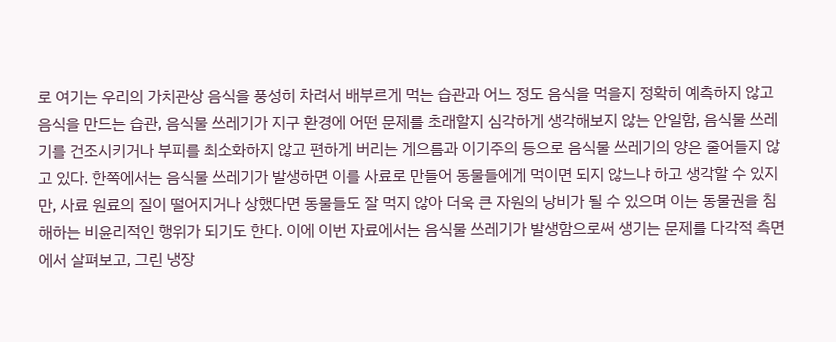로 여기는 우리의 가치관상 음식을 풍성히 차려서 배부르게 먹는 습관과 어느 정도 음식을 먹을지 정확히 예측하지 않고 음식을 만드는 습관, 음식물 쓰레기가 지구 환경에 어떤 문제를 초래할지 심각하게 생각해보지 않는 안일함, 음식물 쓰레기를 건조시키거나 부피를 최소화하지 않고 편하게 버리는 게으름과 이기주의 등으로 음식물 쓰레기의 양은 줄어들지 않고 있다. 한쪽에서는 음식물 쓰레기가 발생하면 이를 사료로 만들어 동물들에게 먹이면 되지 않느냐 하고 생각할 수 있지만, 사료 원료의 질이 떨어지거나 상했다면 동물들도 잘 먹지 않아 더욱 큰 자원의 낭비가 될 수 있으며 이는 동물권을 침해하는 비윤리적인 행위가 되기도 한다. 이에 이번 자료에서는 음식물 쓰레기가 발생함으로써 생기는 문제를 다각적 측면에서 살펴보고, 그린 냉장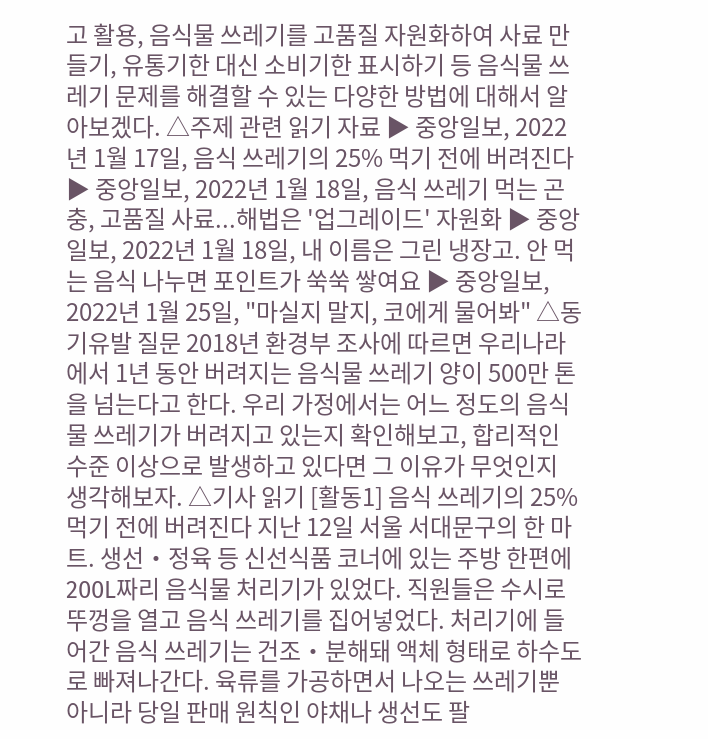고 활용, 음식물 쓰레기를 고품질 자원화하여 사료 만들기, 유통기한 대신 소비기한 표시하기 등 음식물 쓰레기 문제를 해결할 수 있는 다양한 방법에 대해서 알아보겠다. △주제 관련 읽기 자료 ▶ 중앙일보, 2022년 1월 17일, 음식 쓰레기의 25% 먹기 전에 버려진다 ▶ 중앙일보, 2022년 1월 18일, 음식 쓰레기 먹는 곤충, 고품질 사료...해법은 '업그레이드' 자원화 ▶ 중앙일보, 2022년 1월 18일, 내 이름은 그린 냉장고. 안 먹는 음식 나누면 포인트가 쑥쑥 쌓여요 ▶ 중앙일보, 2022년 1월 25일, "마실지 말지, 코에게 물어봐" △동기유발 질문 2018년 환경부 조사에 따르면 우리나라에서 1년 동안 버려지는 음식물 쓰레기 양이 500만 톤을 넘는다고 한다. 우리 가정에서는 어느 정도의 음식물 쓰레기가 버려지고 있는지 확인해보고, 합리적인 수준 이상으로 발생하고 있다면 그 이유가 무엇인지 생각해보자. △기사 읽기 [활동1] 음식 쓰레기의 25% 먹기 전에 버려진다 지난 12일 서울 서대문구의 한 마트. 생선‧정육 등 신선식품 코너에 있는 주방 한편에 200L짜리 음식물 처리기가 있었다. 직원들은 수시로 뚜껑을 열고 음식 쓰레기를 집어넣었다. 처리기에 들어간 음식 쓰레기는 건조‧분해돼 액체 형태로 하수도로 빠져나간다. 육류를 가공하면서 나오는 쓰레기뿐 아니라 당일 판매 원칙인 야채나 생선도 팔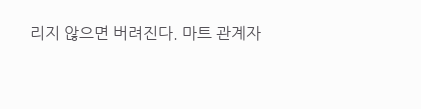리지 않으면 버려진다. 마트 관계자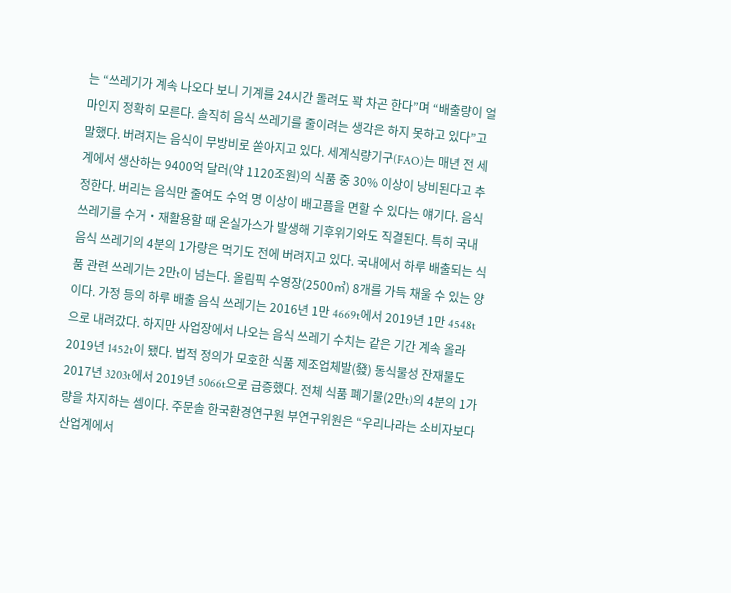는 “쓰레기가 계속 나오다 보니 기계를 24시간 돌려도 꽉 차곤 한다”며 “배출량이 얼마인지 정확히 모른다. 솔직히 음식 쓰레기를 줄이려는 생각은 하지 못하고 있다”고 말했다. 버려지는 음식이 무방비로 쏟아지고 있다. 세계식량기구(FAO)는 매년 전 세계에서 생산하는 9400억 달러(약 1120조원)의 식품 중 30% 이상이 낭비된다고 추정한다. 버리는 음식만 줄여도 수억 명 이상이 배고픔을 면할 수 있다는 얘기다. 음식 쓰레기를 수거‧재활용할 때 온실가스가 발생해 기후위기와도 직결된다. 특히 국내 음식 쓰레기의 4분의 1가량은 먹기도 전에 버려지고 있다. 국내에서 하루 배출되는 식품 관련 쓰레기는 2만t이 넘는다. 올림픽 수영장(2500㎥) 8개를 가득 채울 수 있는 양이다. 가정 등의 하루 배출 음식 쓰레기는 2016년 1만 4669t에서 2019년 1만 4548t으로 내려갔다. 하지만 사업장에서 나오는 음식 쓰레기 수치는 같은 기간 계속 올라 2019년 1452t이 됐다. 법적 정의가 모호한 식품 제조업체발(發) 동식물성 잔재물도 2017년 3203t에서 2019년 5066t으로 급증했다. 전체 식품 폐기물(2만t)의 4분의 1가량을 차지하는 셈이다. 주문솔 한국환경연구원 부연구위원은 “우리나라는 소비자보다 산업계에서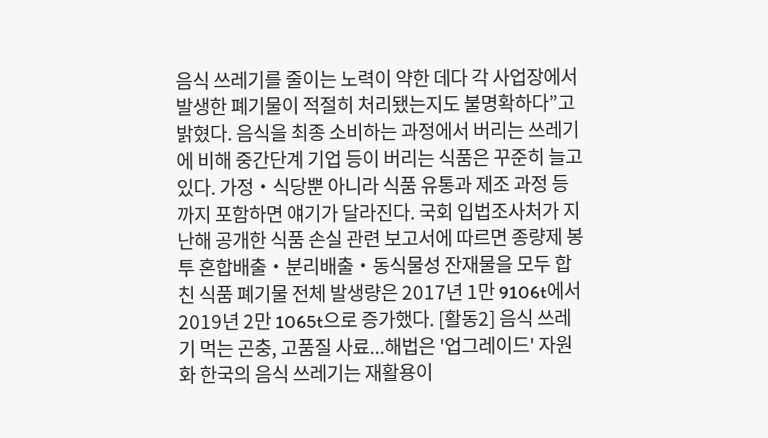음식 쓰레기를 줄이는 노력이 약한 데다 각 사업장에서 발생한 폐기물이 적절히 처리됐는지도 불명확하다”고 밝혔다. 음식을 최종 소비하는 과정에서 버리는 쓰레기에 비해 중간단계 기업 등이 버리는 식품은 꾸준히 늘고 있다. 가정‧식당뿐 아니라 식품 유통과 제조 과정 등까지 포함하면 얘기가 달라진다. 국회 입법조사처가 지난해 공개한 식품 손실 관련 보고서에 따르면 종량제 봉투 혼합배출‧분리배출‧동식물성 잔재물을 모두 합친 식품 폐기물 전체 발생량은 2017년 1만 9106t에서 2019년 2만 1065t으로 증가했다. [활동2] 음식 쓰레기 먹는 곤충, 고품질 사료...해법은 '업그레이드' 자원화 한국의 음식 쓰레기는 재활용이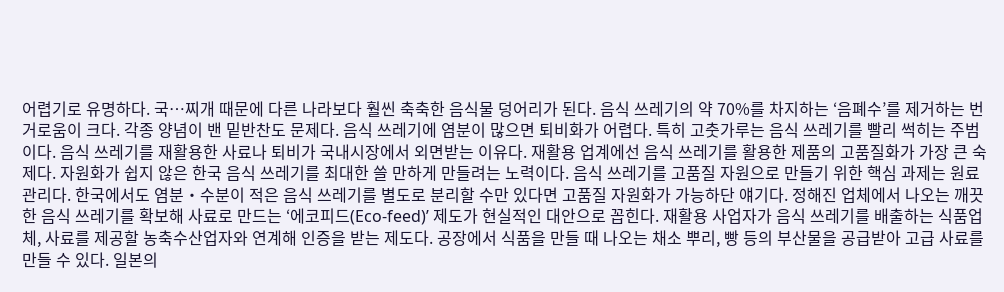어렵기로 유명하다. 국…찌개 때문에 다른 나라보다 훨씬 축축한 음식물 덩어리가 된다. 음식 쓰레기의 약 70%를 차지하는 ‘음폐수’를 제거하는 번거로움이 크다. 각종 양념이 밴 밑반찬도 문제다. 음식 쓰레기에 염분이 많으면 퇴비화가 어렵다. 특히 고춧가루는 음식 쓰레기를 빨리 썩히는 주범이다. 음식 쓰레기를 재활용한 사료나 퇴비가 국내시장에서 외면받는 이유다. 재활용 업계에선 음식 쓰레기를 활용한 제품의 고품질화가 가장 큰 숙제다. 자원화가 쉽지 않은 한국 음식 쓰레기를 최대한 쓸 만하게 만들려는 노력이다. 음식 쓰레기를 고품질 자원으로 만들기 위한 핵심 과제는 원료 관리다. 한국에서도 염분‧수분이 적은 음식 쓰레기를 별도로 분리할 수만 있다면 고품질 자원화가 가능하단 얘기다. 정해진 업체에서 나오는 깨끗한 음식 쓰레기를 확보해 사료로 만드는 ‘에코피드(Eco-feed)’ 제도가 현실적인 대안으로 꼽힌다. 재활용 사업자가 음식 쓰레기를 배출하는 식품업체, 사료를 제공할 농축수산업자와 연계해 인증을 받는 제도다. 공장에서 식품을 만들 때 나오는 채소 뿌리, 빵 등의 부산물을 공급받아 고급 사료를 만들 수 있다. 일본의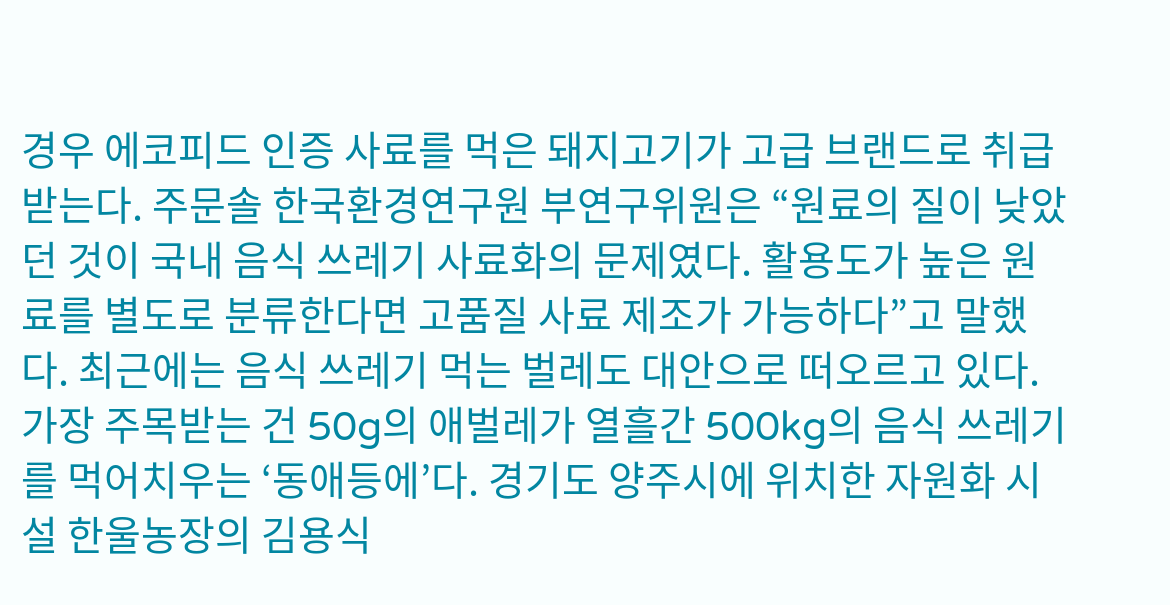경우 에코피드 인증 사료를 먹은 돼지고기가 고급 브랜드로 취급받는다. 주문솔 한국환경연구원 부연구위원은 “원료의 질이 낮았던 것이 국내 음식 쓰레기 사료화의 문제였다. 활용도가 높은 원료를 별도로 분류한다면 고품질 사료 제조가 가능하다”고 말했다. 최근에는 음식 쓰레기 먹는 벌레도 대안으로 떠오르고 있다. 가장 주목받는 건 50g의 애벌레가 열흘간 500kg의 음식 쓰레기를 먹어치우는 ‘동애등에’다. 경기도 양주시에 위치한 자원화 시설 한울농장의 김용식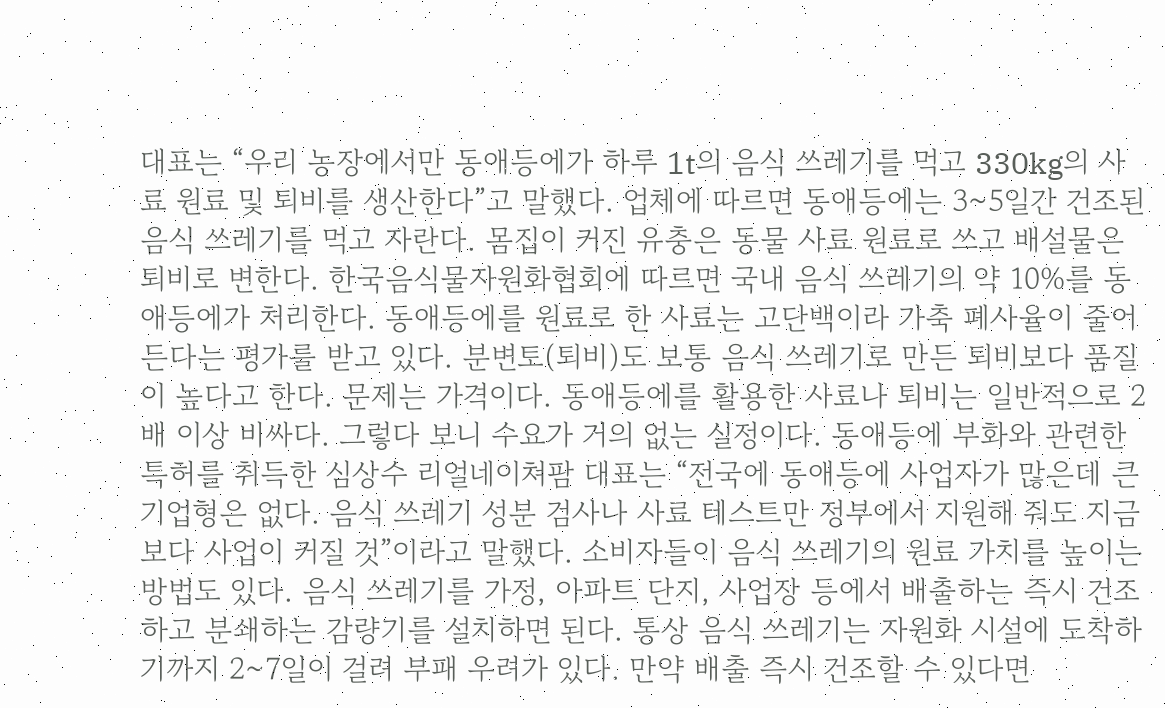대표는 “우리 농장에서만 동애등에가 하루 1t의 음식 쓰레기를 먹고 330kg의 사료 원료 및 퇴비를 생산한다”고 말했다. 업체에 따르면 동애등에는 3~5일간 건조된 음식 쓰레기를 먹고 자란다. 몸집이 커진 유충은 동물 사료 원료로 쓰고 배설물은 퇴비로 변한다. 한국음식물자원화협회에 따르면 국내 음식 쓰레기의 약 10%를 동애등에가 처리한다. 동애등에를 원료로 한 사료는 고단백이라 가축 폐사율이 줄어든다는 평가를 받고 있다. 분변토(퇴비)도 보통 음식 쓰레기로 만든 퇴비보다 품질이 높다고 한다. 문제는 가격이다. 동애등에를 활용한 사료나 퇴비는 일반적으로 2배 이상 비싸다. 그렇다 보니 수요가 거의 없는 실정이다. 동애등에 부화와 관련한 특허를 취득한 심상수 리얼네이쳐팜 대표는 “전국에 동애등에 사업자가 많은데 큰 기업형은 없다. 음식 쓰레기 성분 검사나 사료 테스트만 정부에서 지원해 줘도 지금보다 사업이 커질 것”이라고 말했다. 소비자들이 음식 쓰레기의 원료 가치를 높이는 방법도 있다. 음식 쓰레기를 가정, 아파트 단지, 사업장 등에서 배출하는 즉시 건조하고 분쇄하는 감량기를 설치하면 된다. 통상 음식 쓰레기는 자원화 시설에 도착하기까지 2~7일이 걸려 부패 우려가 있다. 만약 배출 즉시 건조할 수 있다면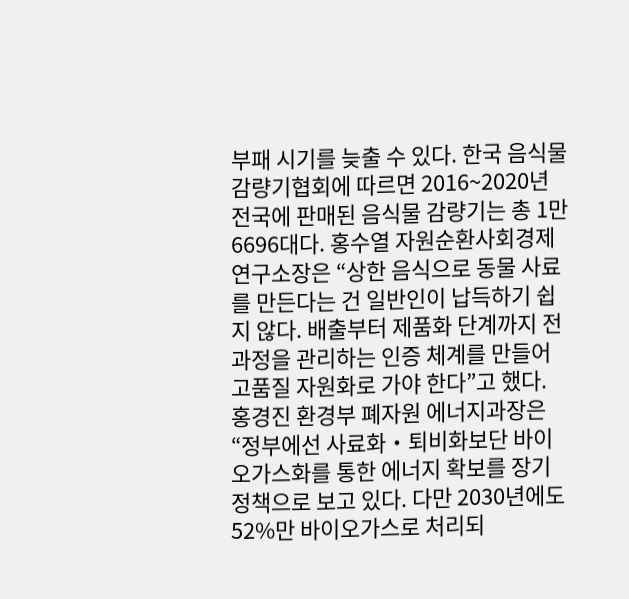부패 시기를 늦출 수 있다. 한국 음식물감량기협회에 따르면 2016~2020년 전국에 판매된 음식물 감량기는 총 1만 6696대다. 홍수열 자원순환사회경제연구소장은 “상한 음식으로 동물 사료를 만든다는 건 일반인이 납득하기 쉽지 않다. 배출부터 제품화 단계까지 전 과정을 관리하는 인증 체계를 만들어 고품질 자원화로 가야 한다”고 했다. 홍경진 환경부 폐자원 에너지과장은 “정부에선 사료화‧퇴비화보단 바이오가스화를 통한 에너지 확보를 장기 정책으로 보고 있다. 다만 2030년에도 52%만 바이오가스로 처리되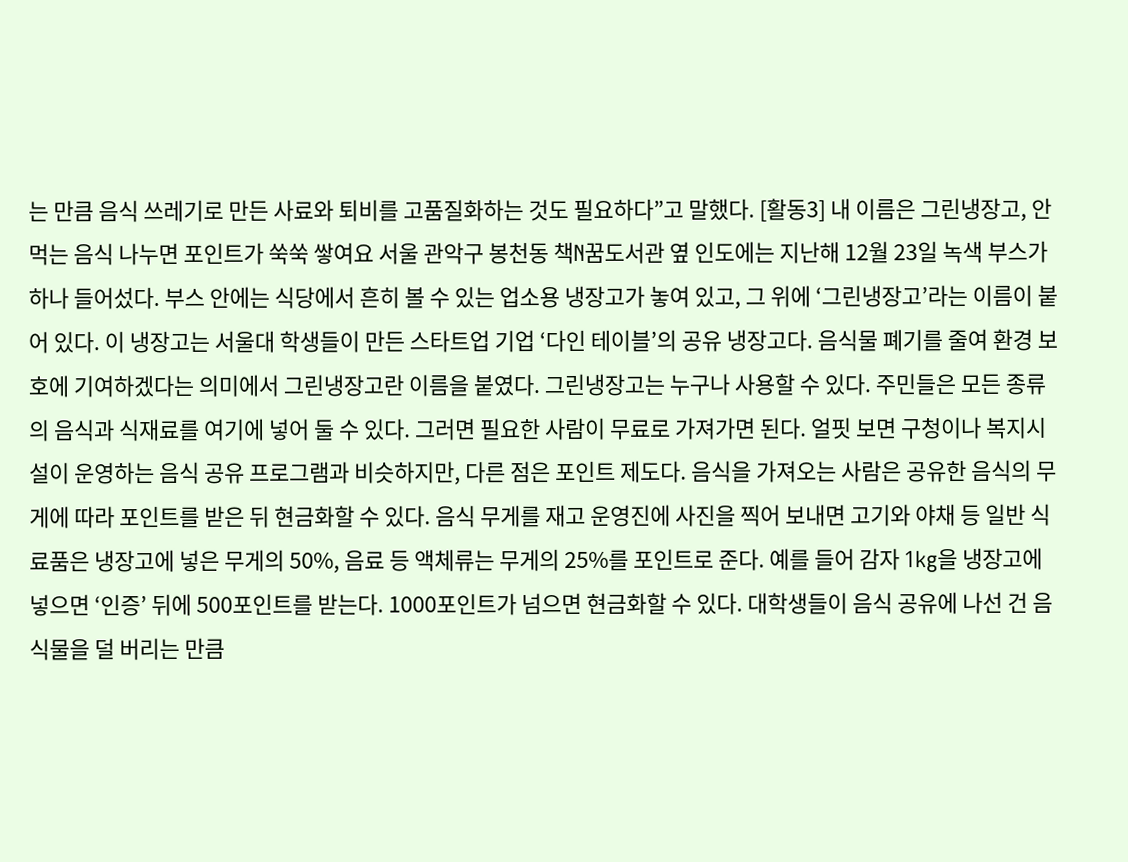는 만큼 음식 쓰레기로 만든 사료와 퇴비를 고품질화하는 것도 필요하다”고 말했다. [활동3] 내 이름은 그린냉장고, 안 먹는 음식 나누면 포인트가 쑥쑥 쌓여요 서울 관악구 봉천동 책N꿈도서관 옆 인도에는 지난해 12월 23일 녹색 부스가 하나 들어섰다. 부스 안에는 식당에서 흔히 볼 수 있는 업소용 냉장고가 놓여 있고, 그 위에 ‘그린냉장고’라는 이름이 붙어 있다. 이 냉장고는 서울대 학생들이 만든 스타트업 기업 ‘다인 테이블’의 공유 냉장고다. 음식물 폐기를 줄여 환경 보호에 기여하겠다는 의미에서 그린냉장고란 이름을 붙였다. 그린냉장고는 누구나 사용할 수 있다. 주민들은 모든 종류의 음식과 식재료를 여기에 넣어 둘 수 있다. 그러면 필요한 사람이 무료로 가져가면 된다. 얼핏 보면 구청이나 복지시설이 운영하는 음식 공유 프로그램과 비슷하지만, 다른 점은 포인트 제도다. 음식을 가져오는 사람은 공유한 음식의 무게에 따라 포인트를 받은 뒤 현금화할 수 있다. 음식 무게를 재고 운영진에 사진을 찍어 보내면 고기와 야채 등 일반 식료품은 냉장고에 넣은 무게의 50%, 음료 등 액체류는 무게의 25%를 포인트로 준다. 예를 들어 감자 1kg을 냉장고에 넣으면 ‘인증’ 뒤에 500포인트를 받는다. 1000포인트가 넘으면 현금화할 수 있다. 대학생들이 음식 공유에 나선 건 음식물을 덜 버리는 만큼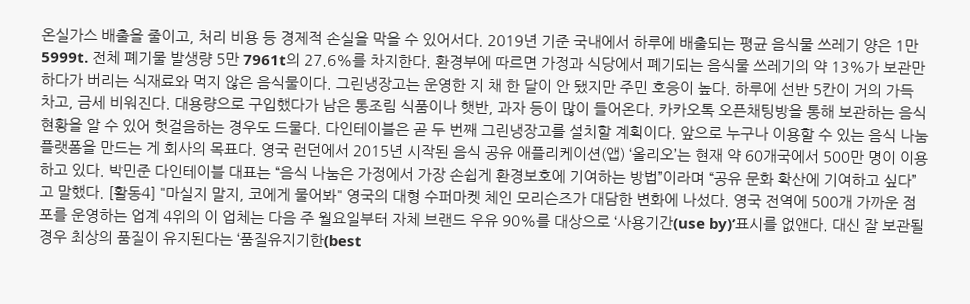온실가스 배출을 줄이고, 처리 비용 등 경제적 손실을 막을 수 있어서다. 2019년 기준 국내에서 하루에 배출되는 평균 음식물 쓰레기 양은 1만 5999t. 전체 폐기물 발생량 5만 7961t의 27.6%를 차지한다. 환경부에 따르면 가정과 식당에서 폐기되는 음식물 쓰레기의 약 13%가 보관만 하다가 버리는 식재료와 먹지 않은 음식물이다. 그린냉장고는 운영한 지 채 한 달이 안 됐지만 주민 호응이 높다. 하루에 선반 5칸이 거의 가득 차고, 금세 비워진다. 대용량으로 구입했다가 남은 통조림 식품이나 햇반, 과자 등이 많이 들어온다. 카카오톡 오픈채팅방을 통해 보관하는 음식 현황을 알 수 있어 헛걸음하는 경우도 드물다. 다인테이블은 곧 두 번째 그린냉장고를 설치할 계획이다. 앞으로 누구나 이용할 수 있는 음식 나눔 플랫폼을 만드는 게 회사의 목표다. 영국 런던에서 2015년 시작된 음식 공유 애플리케이션(앱) ‘올리오’는 현재 약 60개국에서 500만 명이 이용하고 있다. 박민준 다인테이블 대표는 “음식 나눔은 가정에서 가장 손쉽게 환경보호에 기여하는 방법”이라며 “공유 문화 확산에 기여하고 싶다”고 말했다. [활동4] "마실지 말지, 코에게 물어봐" 영국의 대형 수퍼마켓 체인 모리슨즈가 대담한 변화에 나섰다. 영국 전역에 500개 가까운 점포를 운영하는 업계 4위의 이 업체는 다음 주 월요일부터 자체 브랜드 우유 90%를 대상으로 ‘사용기간(use by)’표시를 없앤다. 대신 잘 보관될 경우 최상의 품질이 유지된다는 ‘품질유지기한(best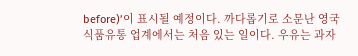before)’이 표시될 예정이다. 까다롭기로 소문난 영국 식품유통 업계에서는 처음 있는 일이다. 우유는 과자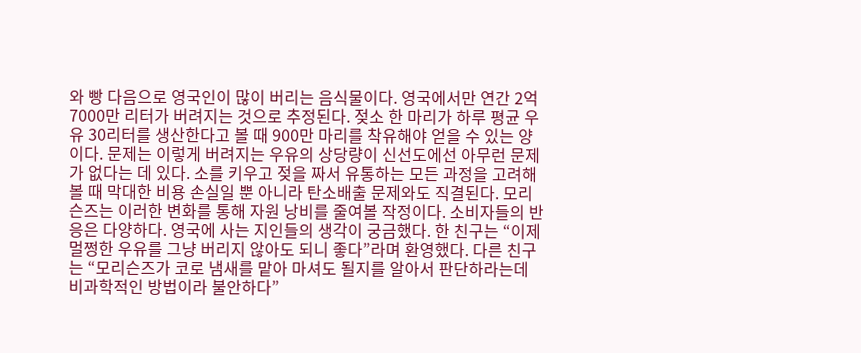와 빵 다음으로 영국인이 많이 버리는 음식물이다. 영국에서만 연간 2억 7000만 리터가 버려지는 것으로 추정된다. 젖소 한 마리가 하루 평균 우유 30리터를 생산한다고 볼 때 900만 마리를 착유해야 얻을 수 있는 양이다. 문제는 이렇게 버려지는 우유의 상당량이 신선도에선 아무런 문제가 없다는 데 있다. 소를 키우고 젖을 짜서 유통하는 모든 과정을 고려해볼 때 막대한 비용 손실일 뿐 아니라 탄소배출 문제와도 직결된다. 모리슨즈는 이러한 변화를 통해 자원 낭비를 줄여볼 작정이다. 소비자들의 반응은 다양하다. 영국에 사는 지인들의 생각이 궁금했다. 한 친구는 “이제 멀쩡한 우유를 그냥 버리지 않아도 되니 좋다”라며 환영했다. 다른 친구는 “모리슨즈가 코로 냄새를 맡아 마셔도 될지를 알아서 판단하라는데 비과학적인 방법이라 불안하다”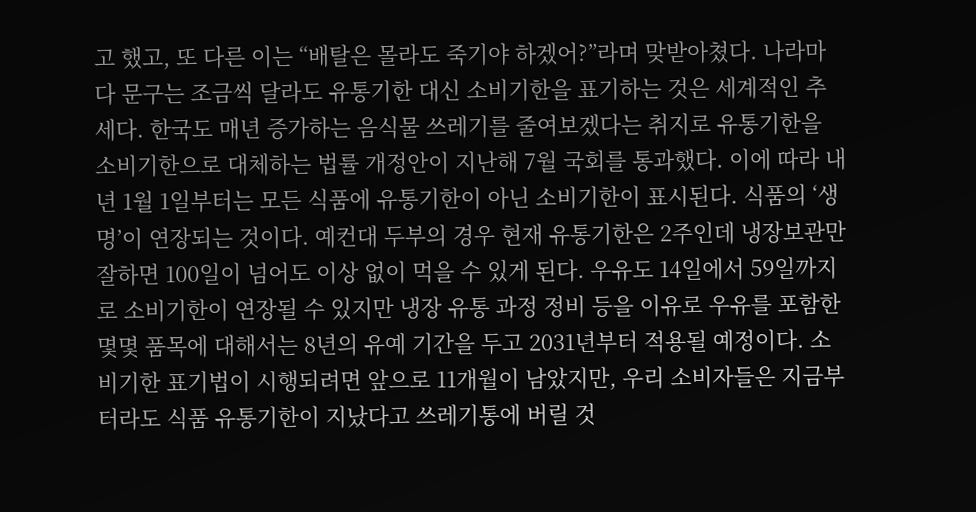고 했고, 또 다른 이는 “배탈은 몰라도 죽기야 하겠어?”라며 맞받아쳤다. 나라마다 문구는 조금씩 달라도 유통기한 대신 소비기한을 표기하는 것은 세계적인 추세다. 한국도 매년 증가하는 음식물 쓰레기를 줄여보겠다는 취지로 유통기한을 소비기한으로 대체하는 법률 개정안이 지난해 7월 국회를 통과했다. 이에 따라 내년 1월 1일부터는 모든 식품에 유통기한이 아닌 소비기한이 표시된다. 식품의 ‘생명’이 연장되는 것이다. 예컨대 두부의 경우 현재 유통기한은 2주인데 냉장보관만 잘하면 100일이 넘어도 이상 없이 먹을 수 있게 된다. 우유도 14일에서 59일까지로 소비기한이 연장될 수 있지만 냉장 유통 과정 정비 등을 이유로 우유를 포함한 몇몇 품목에 대해서는 8년의 유예 기간을 두고 2031년부터 적용될 예정이다. 소비기한 표기법이 시행되려면 앞으로 11개월이 남았지만, 우리 소비자들은 지금부터라도 식품 유통기한이 지났다고 쓰레기통에 버릴 것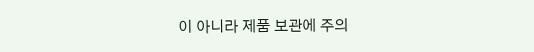이 아니라 제품 보관에 주의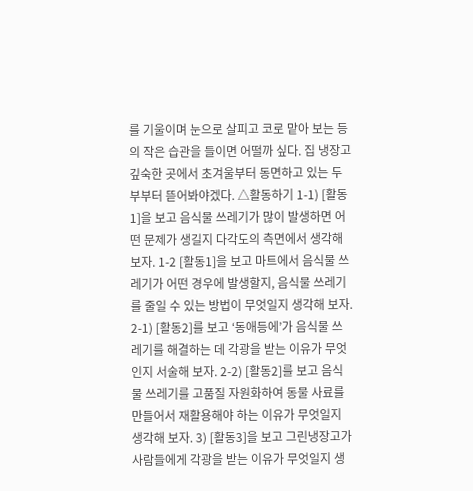를 기울이며 눈으로 살피고 코로 맡아 보는 등의 작은 습관을 들이면 어떨까 싶다. 집 냉장고 깊숙한 곳에서 초겨울부터 동면하고 있는 두부부터 뜯어봐야겠다. △활동하기 1-1) [활동1]을 보고 음식물 쓰레기가 많이 발생하면 어떤 문제가 생길지 다각도의 측면에서 생각해 보자. 1-2 [활동1]을 보고 마트에서 음식물 쓰레기가 어떤 경우에 발생할지, 음식물 쓰레기를 줄일 수 있는 방법이 무엇일지 생각해 보자. 2-1) [활동2]를 보고 ‘동애등에’가 음식물 쓰레기를 해결하는 데 각광을 받는 이유가 무엇인지 서술해 보자. 2-2) [활동2]를 보고 음식물 쓰레기를 고품질 자원화하여 동물 사료를 만들어서 재활용해야 하는 이유가 무엇일지 생각해 보자. 3) [활동3]을 보고 그린냉장고가 사람들에게 각광을 받는 이유가 무엇일지 생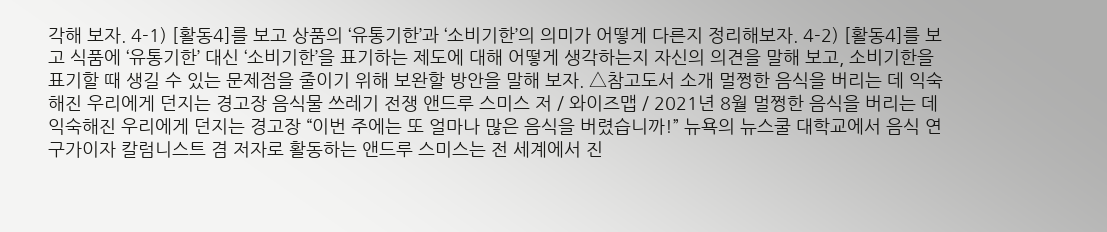각해 보자. 4-1) [활동4]를 보고 상품의 ‘유통기한’과 ‘소비기한’의 의미가 어떻게 다른지 정리해보자. 4-2) [활동4]를 보고 식품에 ‘유통기한’ 대신 ‘소비기한’을 표기하는 제도에 대해 어떻게 생각하는지 자신의 의견을 말해 보고, 소비기한을 표기할 때 생길 수 있는 문제점을 줄이기 위해 보완할 방안을 말해 보자. △참고도서 소개 멀쩡한 음식을 버리는 데 익숙해진 우리에게 던지는 경고장 음식물 쓰레기 전쟁 앤드루 스미스 저 / 와이즈맵 / 2021년 8월 멀쩡한 음식을 버리는 데 익숙해진 우리에게 던지는 경고장 “이번 주에는 또 얼마나 많은 음식을 버렸습니까!” 뉴욕의 뉴스쿨 대학교에서 음식 연구가이자 칼럼니스트 겸 저자로 활동하는 앤드루 스미스는 전 세계에서 진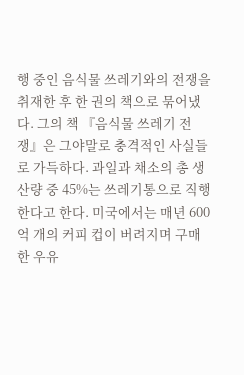행 중인 음식물 쓰레기와의 전쟁을 취재한 후 한 권의 책으로 묶어냈다. 그의 책 『음식물 쓰레기 전쟁』은 그야말로 충격적인 사실들로 가득하다. 과일과 채소의 총 생산량 중 45%는 쓰레기통으로 직행한다고 한다. 미국에서는 매년 600억 개의 커피 컵이 버려지며 구매한 우유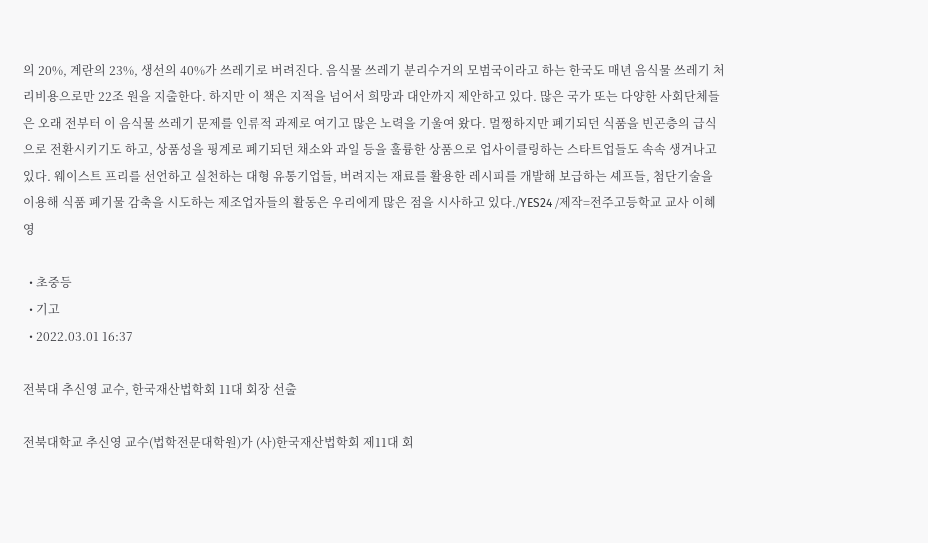의 20%, 계란의 23%, 생선의 40%가 쓰레기로 버려진다. 음식물 쓰레기 분리수거의 모범국이라고 하는 한국도 매년 음식물 쓰레기 처리비용으로만 22조 원을 지출한다. 하지만 이 책은 지적을 넘어서 희망과 대안까지 제안하고 있다. 많은 국가 또는 다양한 사회단체들은 오래 전부터 이 음식물 쓰레기 문제를 인류적 과제로 여기고 많은 노력을 기울여 왔다. 멀쩡하지만 폐기되던 식품을 빈곤층의 급식으로 전환시키기도 하고, 상품성을 핑계로 폐기되던 채소와 과일 등을 훌륭한 상품으로 업사이클링하는 스타트업들도 속속 생겨나고 있다. 웨이스트 프리를 선언하고 실천하는 대형 유통기업들, 버려지는 재료를 활용한 레시피를 개발해 보급하는 셰프들, 첨단기술을 이용해 식품 폐기물 감축을 시도하는 제조업자들의 활동은 우리에게 많은 점을 시사하고 있다./YES24 /제작=전주고등학교 교사 이혜영

  • 초중등
  • 기고
  • 2022.03.01 16:37

전북대 추신영 교수, 한국재산법학회 11대 회장 선출

전북대학교 추신영 교수(법학전문대학원)가 (사)한국재산법학회 제11대 회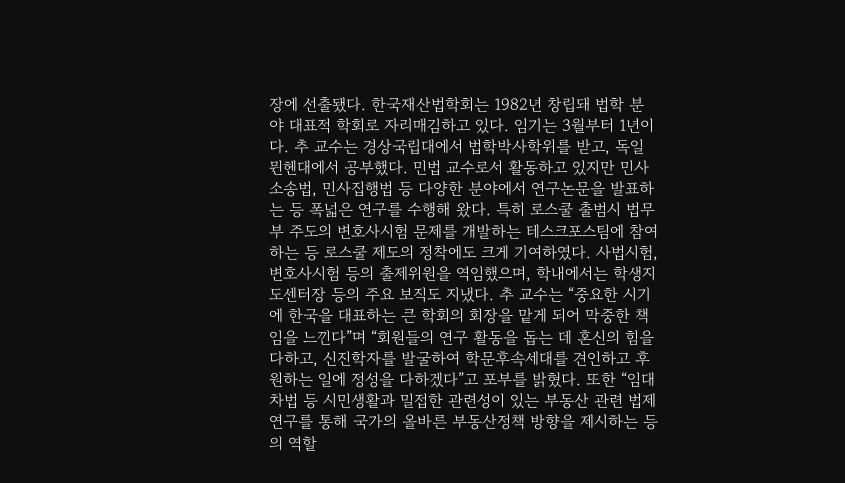장에 선출됐다. 한국재산법학회는 1982년 창립돼 법학 분야 대표적 학회로 자리매김하고 있다. 임기는 3월부터 1년이다. 추 교수는 경상국립대에서 법학박사학위를 받고, 독일 뮌헨대에서 공부했다. 민법 교수로서 활동하고 있지만 민사소송법, 민사집행법 등 다양한 분야에서 연구논문을 발표하는 등 폭넓은 연구를 수행해 왔다. 특히 로스쿨 출범시 법무부 주도의 변호사시험 문제를 개발하는 테스크포스팀에 참여하는 등 로스쿨 제도의 정착에도 크게 기여하였다. 사법시험, 변호사시험 등의 출제위원을 역임했으며, 학내에서는 학생지도센터장 등의 주요 보직도 지냈다. 추 교수는 “중요한 시기에 한국을 대표하는 큰 학회의 회장을 맡게 되어 막중한 책임을 느낀다”며 “회원들의 연구 활동을 돕는 데 혼신의 힘을 다하고, 신진학자를 발굴하여 학문후속세대를 견인하고 후원하는 일에 정성을 다하겠다”고 포부를 밝혔다. 또한 “임대차법 등 시민생활과 밀접한 관련성이 있는 부동산 관련 법제 연구를 통해 국가의 올바른 부동산정책 방향을 제시하는 등의 역할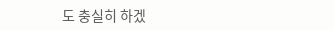도 충실히 하겠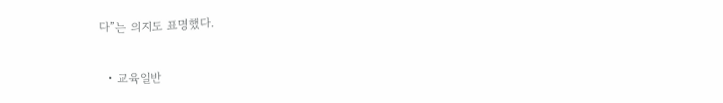다”는 의지도 표명했다.

  • 교육일반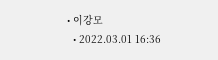• 이강모
  • 2022.03.01 16:36